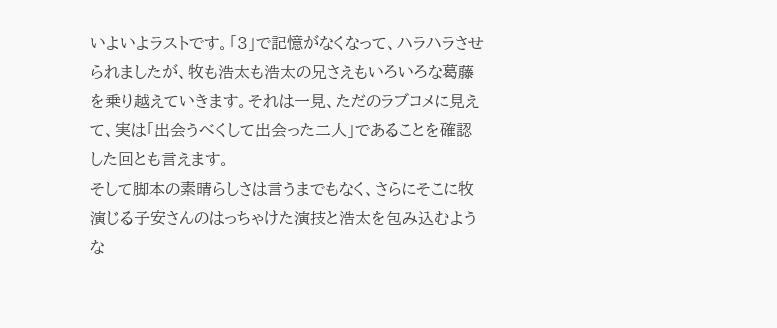いよいよラストです。「3」で記憶がなくなって、ハラハラさせられましたが、牧も浩太も浩太の兄さえもいろいろな葛藤を乗り越えていきます。それは一見、ただのラブコメに見えて、実は「出会うべくして出会った二人」であることを確認した回とも言えます。
そして脚本の素晴らしさは言うまでもなく、さらにそこに牧演じる子安さんのはっちゃけた演技と浩太を包み込むような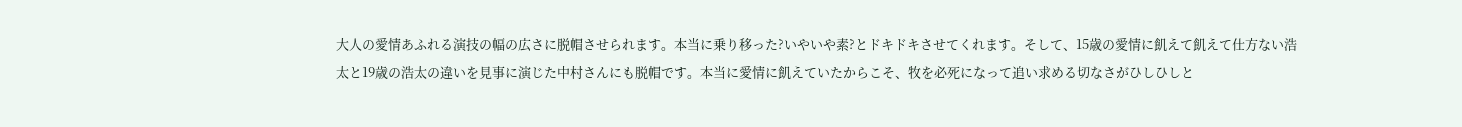大人の愛情あふれる演技の幅の広さに脱帽させられます。本当に乗り移った?いやいや素?とドキドキさせてくれます。そして、15歳の愛情に飢えて飢えて仕方ない浩太と19歳の浩太の違いを見事に演じた中村さんにも脱帽です。本当に愛情に飢えていたからこそ、牧を必死になって追い求める切なさがひしひしと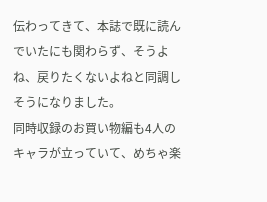伝わってきて、本誌で既に読んでいたにも関わらず、そうよね、戻りたくないよねと同調しそうになりました。
同時収録のお買い物編も4人のキャラが立っていて、めちゃ楽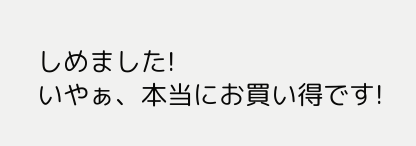しめました!
いやぁ、本当にお買い得です!